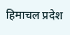हिमाचल प्रदेश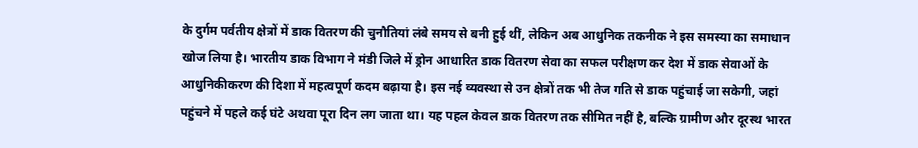के दुर्गम पर्वतीय क्षेत्रों में डाक वितरण की चुनौतियां लंबे समय से बनी हुई थीं, लेकिन अब आधुनिक तकनीक ने इस समस्या का समाधान खोज लिया है। भारतीय डाक विभाग ने मंडी जिले में ड्रोन आधारित डाक वितरण सेवा का सफल परीक्षण कर देश में डाक सेवाओं के आधुनिकीकरण की दिशा में महत्वपूर्ण कदम बढ़ाया है। इस नई व्यवस्था से उन क्षेत्रों तक भी तेज गति से डाक पहुंचाई जा सकेगी, जहां पहुंचने में पहले कई घंटे अथवा पूरा दिन लग जाता था। यह पहल केवल डाक वितरण तक सीमित नहीं है, बल्कि ग्रामीण और दूरस्थ भारत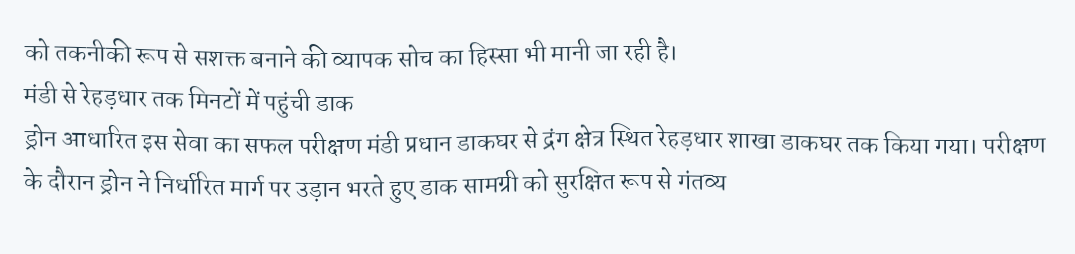को तकनीकी रूप से सशक्त बनाने की व्यापक सोच का हिस्सा भी मानी जा रही है।
मंडी से रेहड़धार तक मिनटों में पहुंची डाक
ड्रोन आधारित इस सेवा का सफल परीक्षण मंडी प्रधान डाकघर से द्रंग क्षेत्र स्थित रेहड़धार शाखा डाकघर तक किया गया। परीक्षण के दौरान ड्रोन ने निर्धारित मार्ग पर उड़ान भरते हुए डाक सामग्री को सुरक्षित रूप से गंतव्य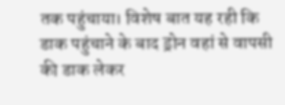तक पहुंचाया। विशेष बात यह रही कि डाक पहुंचाने के बाद ड्रोन वहां से वापसी की डाक लेकर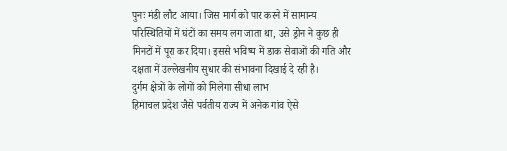पुनः मंडी लौट आया। जिस मार्ग को पार करने में सामान्य परिस्थितियों में घंटों का समय लग जाता था, उसे ड्रोन ने कुछ ही मिनटों में पूरा कर दिया। इससे भविष्य में डाक सेवाओं की गति और दक्षता में उल्लेखनीय सुधार की संभावना दिखाई दे रही है।
दुर्गम क्षेत्रों के लोगों को मिलेगा सीधा लाभ
हिमाचल प्रदेश जैसे पर्वतीय राज्य में अनेक गांव ऐसे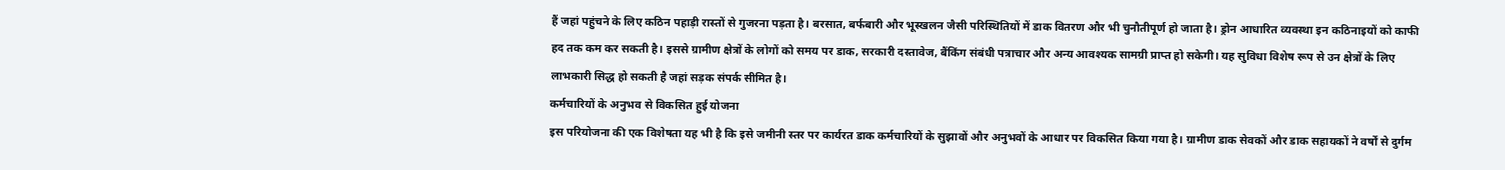हैं जहां पहुंचने के लिए कठिन पहाड़ी रास्तों से गुजरना पड़ता है। बरसात, बर्फबारी और भूस्खलन जैसी परिस्थितियों में डाक वितरण और भी चुनौतीपूर्ण हो जाता है। ड्रोन आधारित व्यवस्था इन कठिनाइयों को काफी हद तक कम कर सकती है। इससे ग्रामीण क्षेत्रों के लोगों को समय पर डाक, सरकारी दस्तावेज, बैंकिंग संबंधी पत्राचार और अन्य आवश्यक सामग्री प्राप्त हो सकेगी। यह सुविधा विशेष रूप से उन क्षेत्रों के लिए लाभकारी सिद्ध हो सकती है जहां सड़क संपर्क सीमित है।
कर्मचारियों के अनुभव से विकसित हुई योजना
इस परियोजना की एक विशेषता यह भी है कि इसे जमीनी स्तर पर कार्यरत डाक कर्मचारियों के सुझावों और अनुभवों के आधार पर विकसित किया गया है। ग्रामीण डाक सेवकों और डाक सहायकों ने वर्षों से दुर्गम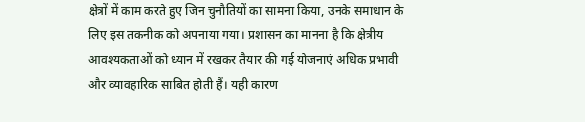क्षेत्रों में काम करते हुए जिन चुनौतियों का सामना किया, उनके समाधान के लिए इस तकनीक को अपनाया गया। प्रशासन का मानना है कि क्षेत्रीय आवश्यकताओं को ध्यान में रखकर तैयार की गई योजनाएं अधिक प्रभावी और व्यावहारिक साबित होती हैं। यही कारण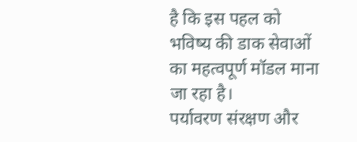है कि इस पहल को भविष्य की डाक सेवाओं का महत्वपूर्ण मॉडल माना जा रहा है।
पर्यावरण संरक्षण और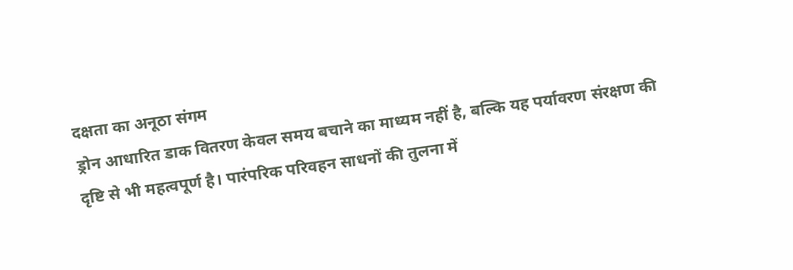दक्षता का अनूठा संगम
ड्रोन आधारित डाक वितरण केवल समय बचाने का माध्यम नहीं है, बल्कि यह पर्यावरण संरक्षण की दृष्टि से भी महत्वपूर्ण है। पारंपरिक परिवहन साधनों की तुलना में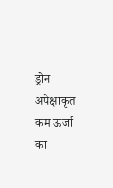ड्रोन अपेक्षाकृत कम ऊर्जा का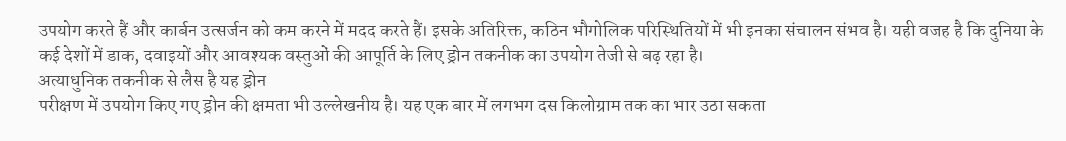उपयोग करते हैं और कार्बन उत्सर्जन को कम करने में मदद करते हैं। इसके अतिरिक्त, कठिन भौगोलिक परिस्थितियों में भी इनका संचालन संभव है। यही वजह है कि दुनिया के कई देशों में डाक, दवाइयों और आवश्यक वस्तुओं की आपूर्ति के लिए ड्रोन तकनीक का उपयोग तेजी से बढ़ रहा है।
अत्याधुनिक तकनीक से लैस है यह ड्रोन
परीक्षण में उपयोग किए गए ड्रोन की क्षमता भी उल्लेखनीय है। यह एक बार में लगभग दस किलोग्राम तक का भार उठा सकता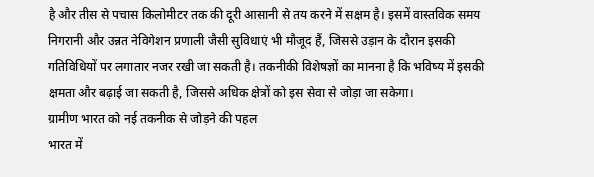है और तीस से पचास किलोमीटर तक की दूरी आसानी से तय करने में सक्षम है। इसमें वास्तविक समय निगरानी और उन्नत नेविगेशन प्रणाली जैसी सुविधाएं भी मौजूद हैं, जिससे उड़ान के दौरान इसकी गतिविधियों पर लगातार नजर रखी जा सकती है। तकनीकी विशेषज्ञों का मानना है कि भविष्य में इसकी क्षमता और बढ़ाई जा सकती है, जिससे अधिक क्षेत्रों को इस सेवा से जोड़ा जा सकेगा।
ग्रामीण भारत को नई तकनीक से जोड़ने की पहल
भारत में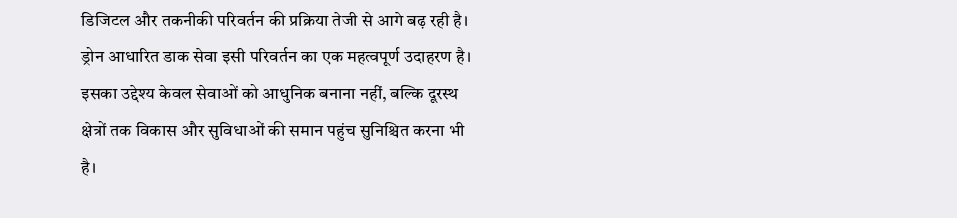डिजिटल और तकनीकी परिवर्तन की प्रक्रिया तेजी से आगे बढ़ रही है। ड्रोन आधारित डाक सेवा इसी परिवर्तन का एक महत्वपूर्ण उदाहरण है। इसका उद्देश्य केवल सेवाओं को आधुनिक बनाना नहीं, बल्कि दूरस्थ क्षेत्रों तक विकास और सुविधाओं की समान पहुंच सुनिश्चित करना भी है।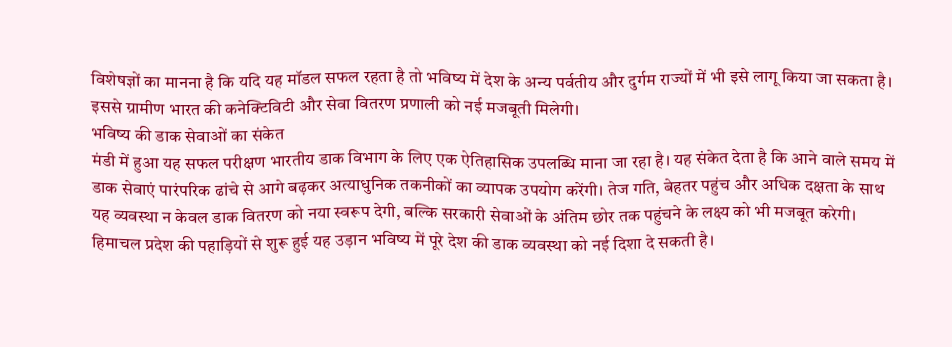विशेषज्ञों का मानना है कि यदि यह मॉडल सफल रहता है तो भविष्य में देश के अन्य पर्वतीय और दुर्गम राज्यों में भी इसे लागू किया जा सकता है। इससे ग्रामीण भारत की कनेक्टिविटी और सेवा वितरण प्रणाली को नई मजबूती मिलेगी।
भविष्य की डाक सेवाओं का संकेत
मंडी में हुआ यह सफल परीक्षण भारतीय डाक विभाग के लिए एक ऐतिहासिक उपलब्धि माना जा रहा है। यह संकेत देता है कि आने वाले समय में डाक सेवाएं पारंपरिक ढांचे से आगे बढ़कर अत्याधुनिक तकनीकों का व्यापक उपयोग करेंगी। तेज गति, बेहतर पहुंच और अधिक दक्षता के साथ यह व्यवस्था न केवल डाक वितरण को नया स्वरूप देगी, बल्कि सरकारी सेवाओं के अंतिम छोर तक पहुंचने के लक्ष्य को भी मजबूत करेगी। हिमाचल प्रदेश की पहाड़ियों से शुरू हुई यह उड़ान भविष्य में पूरे देश की डाक व्यवस्था को नई दिशा दे सकती है।